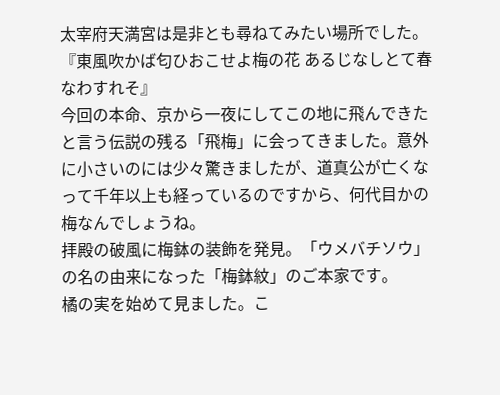太宰府天満宮は是非とも尋ねてみたい場所でした。
『東風吹かば匂ひおこせよ梅の花 あるじなしとて春なわすれそ』
今回の本命、京から一夜にしてこの地に飛んできたと言う伝説の残る「飛梅」に会ってきました。意外に小さいのには少々驚きましたが、道真公が亡くなって千年以上も経っているのですから、何代目かの梅なんでしょうね。
拝殿の破風に梅鉢の装飾を発見。「ウメバチソウ」の名の由来になった「梅鉢紋」のご本家です。
橘の実を始めて見ました。こ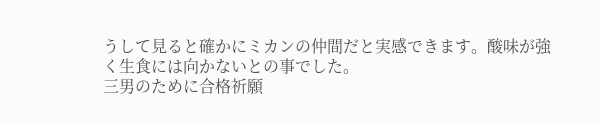うして見ると確かにミカンの仲間だと実感できます。酸味が強く生食には向かないとの事でした。
三男のために合格祈願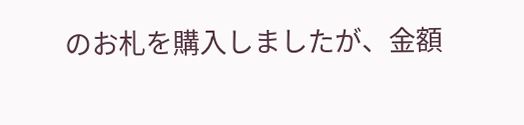のお札を購入しましたが、金額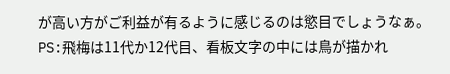が高い方がご利益が有るように感じるのは慾目でしょうなぁ。
PS:飛梅は11代か12代目、看板文字の中には鳥が描かれ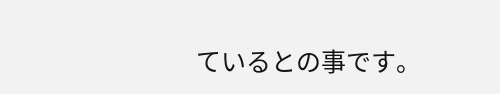ているとの事です。